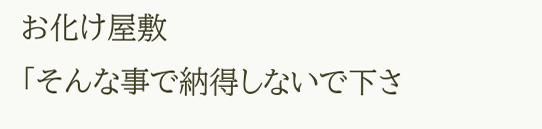お化け屋敷
「そんな事で納得しないで下さ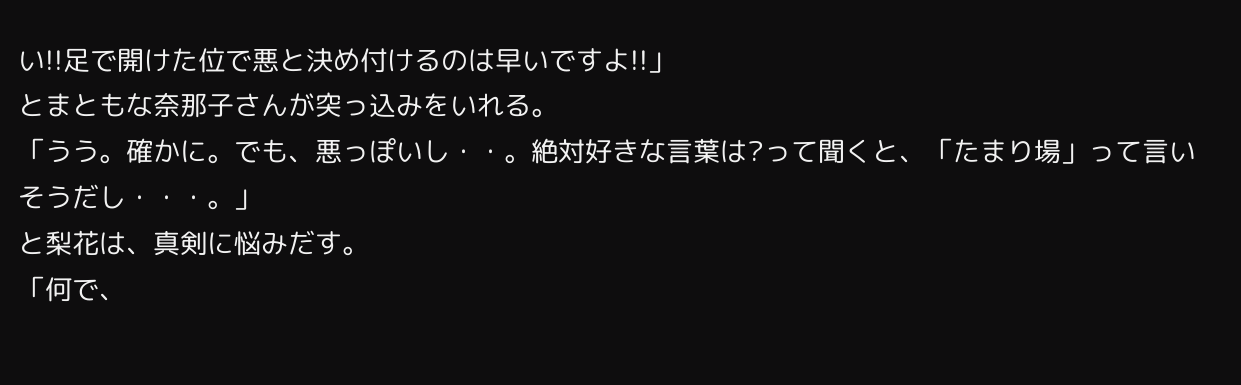い!!足で開けた位で悪と決め付けるのは早いですよ!!」
とまともな奈那子さんが突っ込みをいれる。
「うう。確かに。でも、悪っぽいし・・。絶対好きな言葉は?って聞くと、「たまり場」って言いそうだし・・・。」
と梨花は、真剣に悩みだす。
「何で、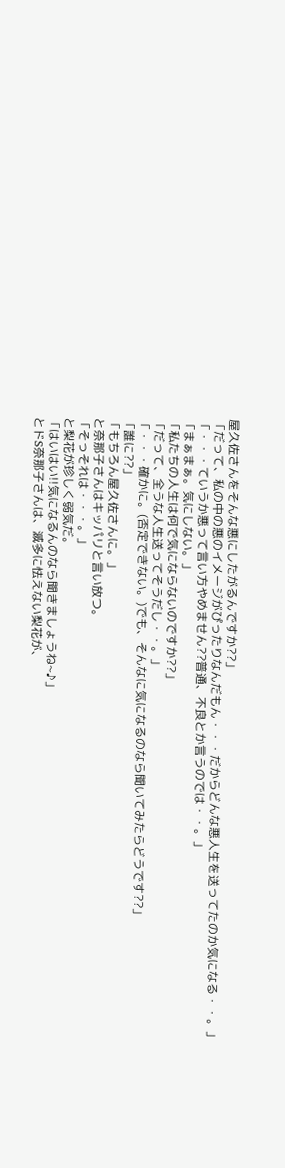屋久佐さんをそんな悪にしたがるんですか??」
「だって、私の中の悪のイメージがぴったりなんだもん・・・だからどんな悪人生を送ってたのか気になる・・。」
「・・・ていうか悪って言い方やめません??普通、不良とか言うのでは・・。」
「まぁまぁ。気にしない。」
「私たちの人生は何で気にならないのですか??」
「だって、全うな人生送ってそうだし・・。」
「・・・確かに。(否定できない。)でも、そんなに気になるのなら聞いてみたらどうです??」
「誰に??」
「もちろん屋久佐さんに。」
と奈那子さんはキッパリと言い放つ。
「そっそれは・・・。」
と梨花が珍しく弱気だ。
「はいはい!!気になるんのなら聞きましょうね~♪」
とドS奈那子さんは、滅多に怯えない梨花が、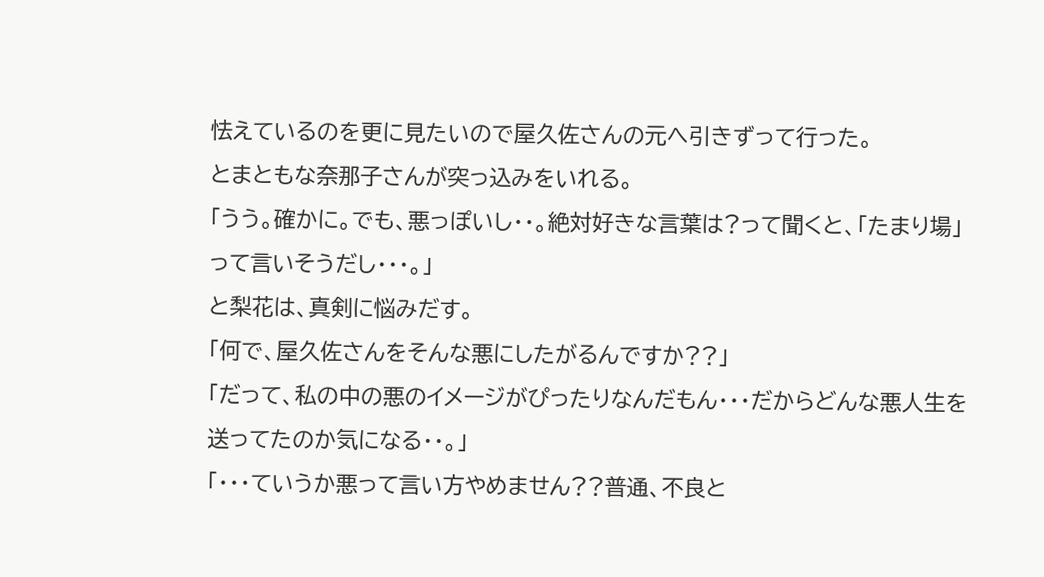怯えているのを更に見たいので屋久佐さんの元へ引きずって行った。
とまともな奈那子さんが突っ込みをいれる。
「うう。確かに。でも、悪っぽいし・・。絶対好きな言葉は?って聞くと、「たまり場」って言いそうだし・・・。」
と梨花は、真剣に悩みだす。
「何で、屋久佐さんをそんな悪にしたがるんですか??」
「だって、私の中の悪のイメージがぴったりなんだもん・・・だからどんな悪人生を送ってたのか気になる・・。」
「・・・ていうか悪って言い方やめません??普通、不良と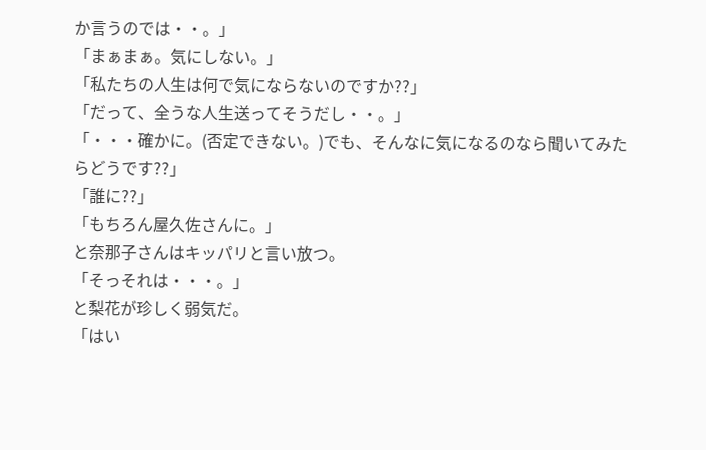か言うのでは・・。」
「まぁまぁ。気にしない。」
「私たちの人生は何で気にならないのですか??」
「だって、全うな人生送ってそうだし・・。」
「・・・確かに。(否定できない。)でも、そんなに気になるのなら聞いてみたらどうです??」
「誰に??」
「もちろん屋久佐さんに。」
と奈那子さんはキッパリと言い放つ。
「そっそれは・・・。」
と梨花が珍しく弱気だ。
「はい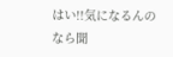はい!!気になるんのなら聞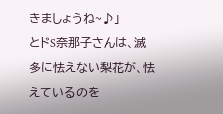きましょうね~♪」
とドS奈那子さんは、滅多に怯えない梨花が、怯えているのを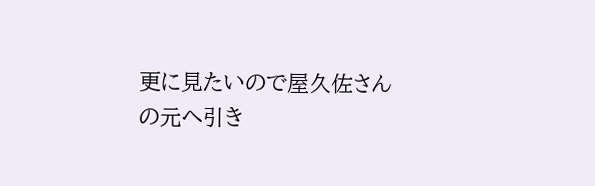更に見たいので屋久佐さんの元へ引き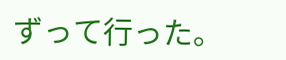ずって行った。